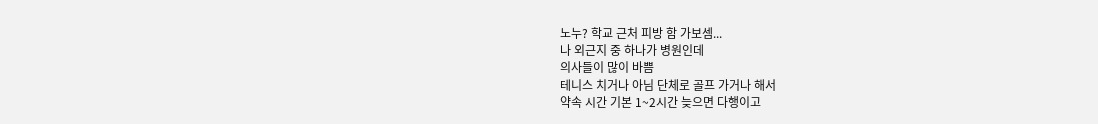노누? 학교 근처 피방 함 가보셈...
나 외근지 중 하나가 병원인데
의사들이 많이 바쁨
테니스 치거나 아님 단체로 골프 가거나 해서
약속 시간 기본 1~2시간 늦으면 다행이고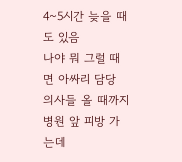4~5시간 늦을 때도 있음
나야 뭐 그럴 때면 아싸리 담당 의사들 올 때까지 병원 앞 피방 가는데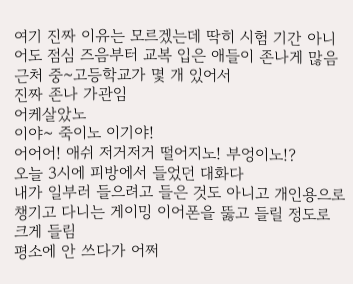여기 진짜 이유는 모르겠는데 딱히 시험 기간 아니어도 점심 즈음부터 교복 입은 애들이 존나게 많음
근처 중~고등학교가 몇 개 있어서
진짜 존나 가관임
어케살았노
이야~ 죽이노 이기야!
어어어! 애쉬 저거저거 떨어지노! 부엉이노!?
오늘 3시에 피방에서 들었던 대화다
내가 일부러 들으려고 들은 것도 아니고 개인용으로 챙기고 다니는 게이밍 이어폰을 뚫고 들릴 정도로 크게 들림
평소에 안 쓰다가 어쩌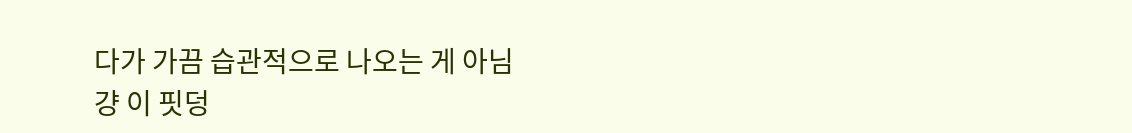다가 가끔 습관적으로 나오는 게 아님
걍 이 핏덩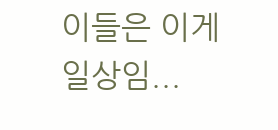이들은 이게 일상임...